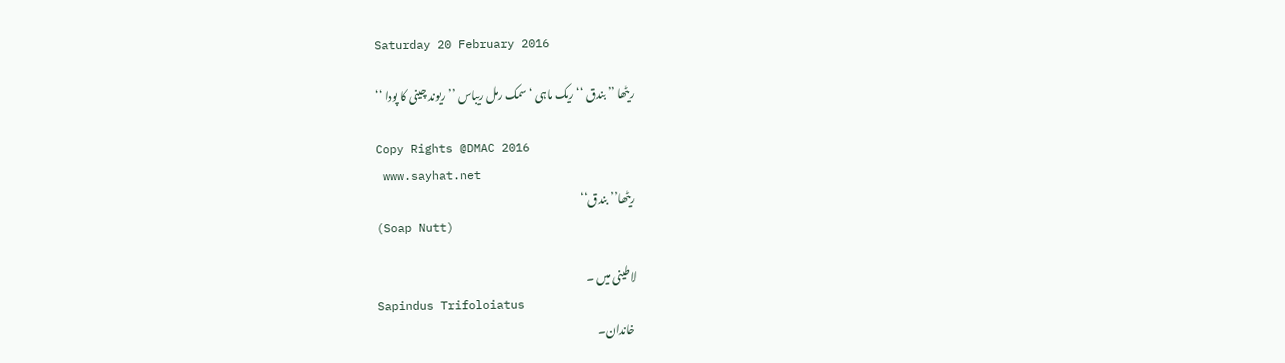Saturday 20 February 2016

ریٹھا ’’ بندق ‘‘ ریک ماہی ‘ سمک رمل ریباس ’’ ریوند چینی کا پودا ‘‘

Copy Rights @DMAC 2016
 www.sayhat.net
ریٹھا’’بندق‘‘
(Soap Nutt)

لاطینی میں ۔
Sapindus Trifoloiatus
 خاندان۔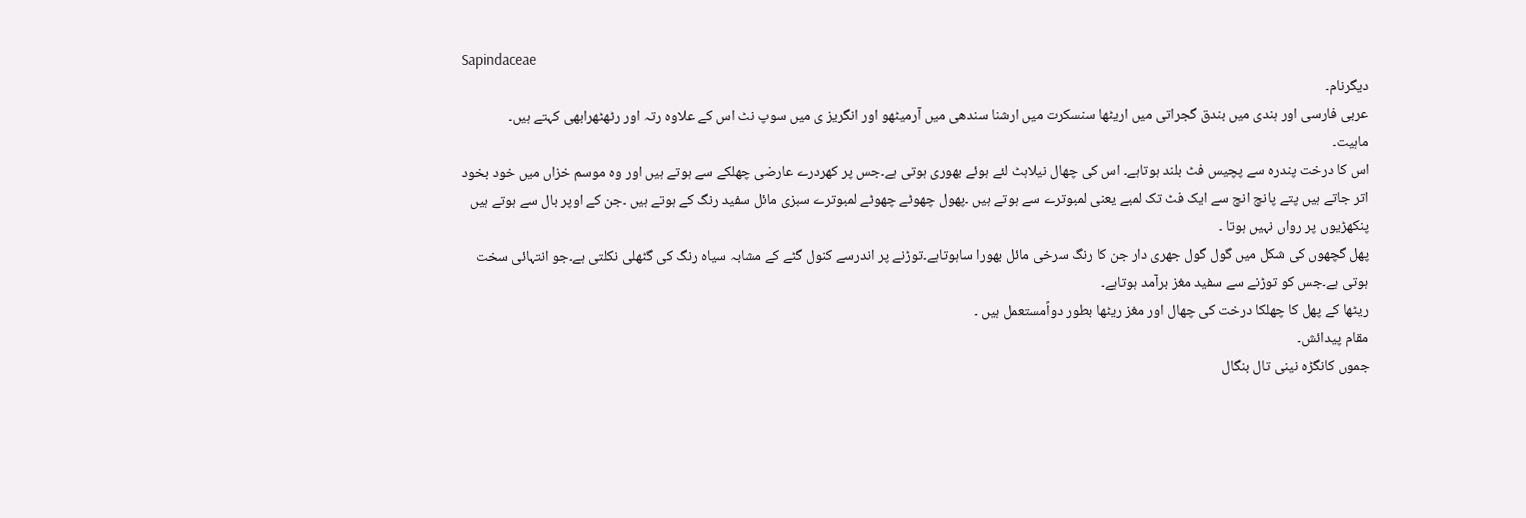Sapindaceae
دیگرنام۔
عربی فارسی اور ہندی میں بندق گجراتی میں اریٹھا سنسکرت میں ارشنا سندھی میں آرمیٹھو اور انگریز ی میں سوپ نٹ اس کے علاوہ رتہ اور رٹھٹھرابھی کہتے ہیں۔
ماہیت۔
اس کا درخت پندرہ سے پچیس فٹ بلند ہوتاہے۔ اس کی چھال نیلاہٹ لئے ہوئے بھوری ہوتی ہے۔جس پر کھردرے عارضی چھلکے سے ہوتے ہیں اور وہ موسم خزاں میں خود بخود اتر جاتے ہیں پتے پانچ انچ سے ایک فٹ تک لمبے یعنی لمبوترے سے ہوتے ہیں ۔پھول چھوٹے چھوٹے لمبوترے سبزی مائل سفید رنگ کے ہوتے ہیں ۔جن کے اوپر بال سے ہوتے ہیں پنکھڑیوں پر رواں نہیں ہوتا ۔
پھل گچھوں کی شکل میں گول گول جھری دار جن کا رنگ سرخی مائل بھورا ساہوتاہے۔توڑنے پر اندرسے کنول گٹے کے مشابہ سیاہ رنگ کی گٹھلی نکلتی ہے۔جو انتہائی سخت ہوتی ہے۔جس کو توڑنے سے سفید مغز برآمد ہوتاہے۔
ریٹھا کے پھل کا چھلکا درخت کی چھال اور مغز ریٹھا بطور دواًمستعمل ہیں ۔
مقام پیدائش۔
جموں کانگڑہ نینی تال بنگال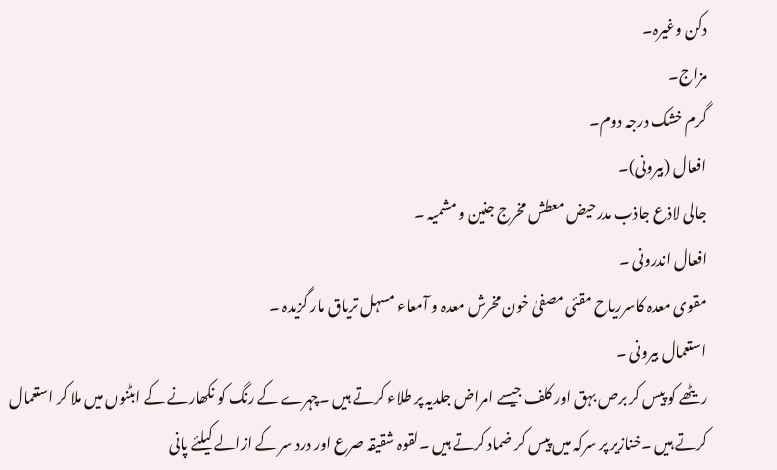دکن وغیرہ۔
مزاج۔
گرم خشک درجہ دوم۔
افعال (بیرونی)۔
جالی لاذع جاذب مدرحیض معطش مخرج جنین و مشمیہ ۔
افعال اندرونی ۔
مقوی معدہ کاسرریاح مقئی مصفیٰ خون مخرش معدہ و آمعاء مسہل تریاق مار گزیدہ ۔
استعمال بیرونی ۔
ریٹھے کو پیس کر برص بہق اور کلف جیسے امراض جلدیہ پر طلاء کرتے ہیں ۔چہرے کے رنگ کو نکھارنے کے ابٹنوں میں ملا کر استعمال کرتے ہیں ۔خنازیر پر سرکہ میں پیس کر ضماد کرتے ہیں ۔لقوہ شقیقہ صرع اور درد سر کے ازالے کیلئے پانی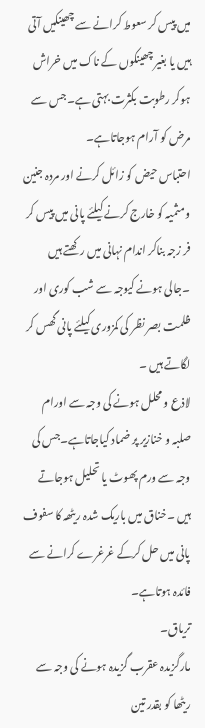میں پیس کر سعوط کرانے سے چھینکیں آتی ہیں یا بغیر چھینکوں کے ناک میں خراش ہوکر رطوبت بکثرت بہتی ہے۔جس سے مرض کو آرام ہوجاتاہے۔
احتباس حیض کو زائل کرنے اور مردہ جنین و مثمیہ کو خارج کرنے کیلئے پانی میں پیس کر فر زجہ بناکر اندام نہانی میں رکھتے ہیں ۔جالی ہونے کیوجہ سے شب کوری اور ظلمت بصر نظر کی کمزوری کیلئے پانی گھس کر لگاتے ہیں ۔
لاذع و محلل ہونے کی وجہ سے اورام صلبہ و خنازیر پر ضماد کیاجاتاہے۔جس کی وجہ سے ورم پھوٹ یا تحلیل ہوجاتے ہیں ۔خناق میں باریک شدہ ریٹھہ کا سفوف پانی میں حل کرکے غرغرے کرانے سے فائدہ ہوتاہے۔
تریاق۔
مارگزیدہ عقرب گزیدہ ہونے کی وجہ سے ریٹھا کو بقدر تین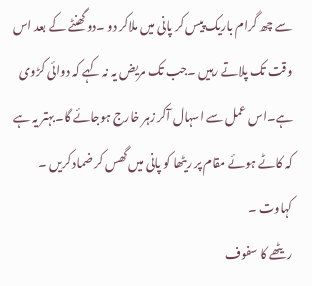سے چھ گرام باریک پیس کر پانی میں ملاکر دو ۔دو گھنٹے کے بعد اس وقت تک پلاتے رہیں ۔جب تک مریض یہ نہ کہے کہ دوائی کڑوی ہے۔اس عمل سے اسہال آکر زہر خارج ہوجائے گا۔بہتر یہ ہے کہ کاٹے ہوئے مقام پر ریٹھا کو پانی میں گھس کر ضماد کریں ۔
کہاوت ۔
ریٹھے کا سفوف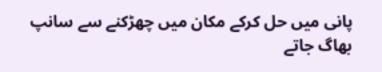پانی میں حل کرکے مکان میں چھڑکنے سے سانپ بھاگ جاتے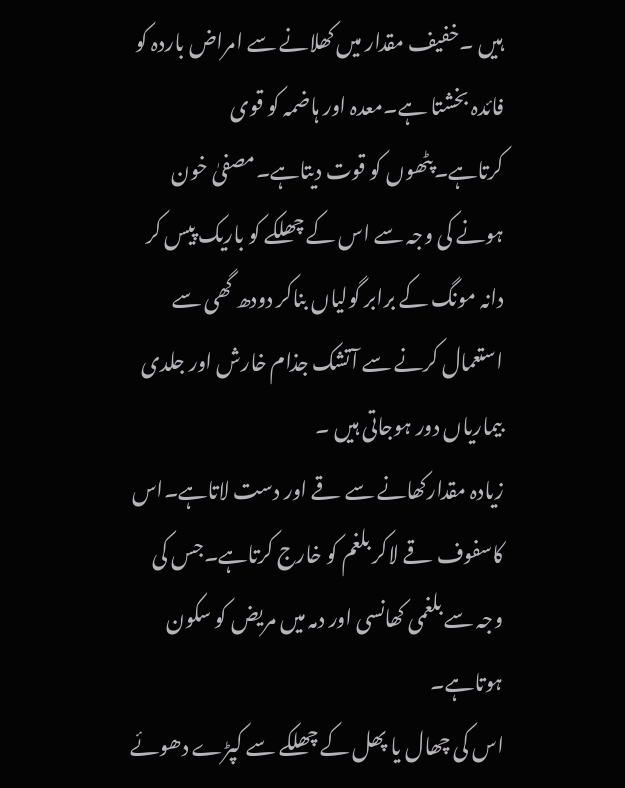ہیں ۔خفیف مقدار میں کھلانے سے امراض باردہ کو فائدہ بخشتا ہے۔معدہ اور ہاضمہ کو قوی کرتاہے۔پٹھوں کو قوت دیتاہے۔مصفیٰ خون ہونے کی وجہ سے اس کے چھلکے کو باریک پیس کر دانہ مونگ کے برابر گولیاں بناکر دودھ گھی سے استعمال کرنے سے آتشک جذام خارش اور جلدی بیماریاں دور ہوجاتی ہیں ۔
زیادہ مقدارکھانے سے قے اور دست لاتاہے۔اس کاسفوف قے لاکر بلغم کو خارج کرتاہے۔جس کی وجہ سے بلغمی کھانسی اور دمہ میں مریض کو سکون ہوتاہے۔
اس کی چھال یا پھل کے چھلکے سے کپڑے دھوئے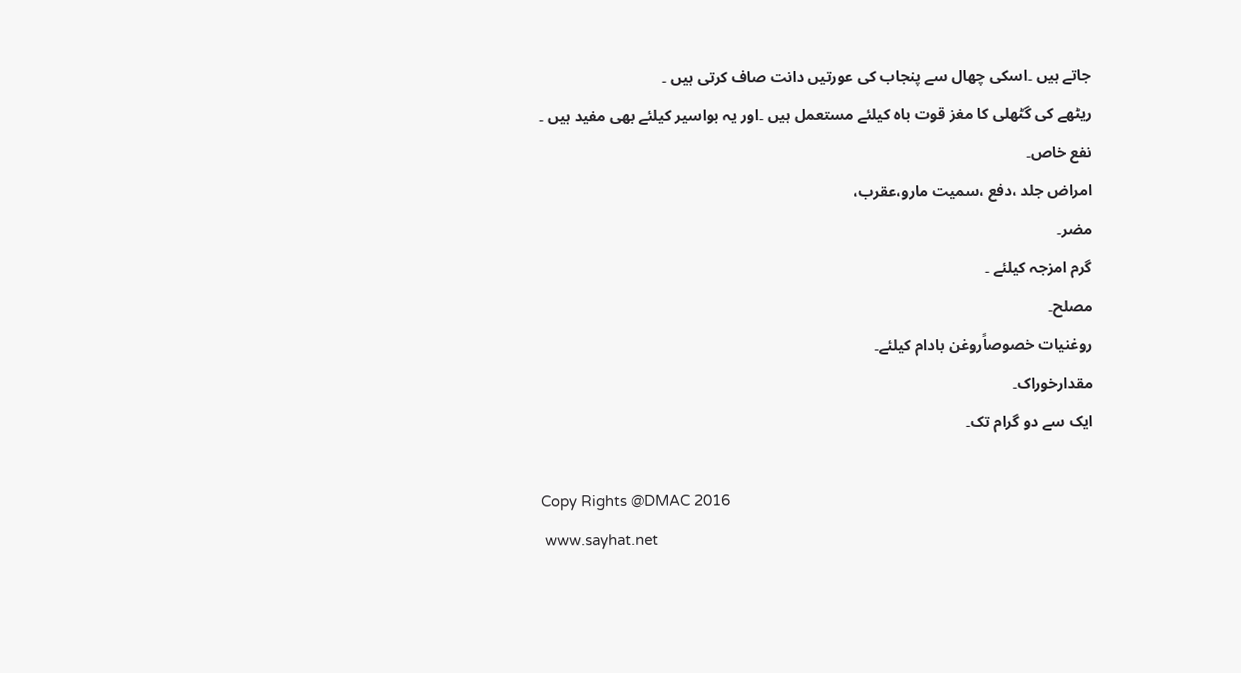جاتے ہیں ۔اسکی چھال سے پنجاب کی عورتیں دانت صاف کرتی ہیں ۔
ریٹھے کی گٹھلی کا مغز قوت باہ کیلئے مستعمل ہیں ۔اور یہ بواسیر کیلئے بھی مفید ہیں ۔
نفع خاص۔
امراض جلد ،دفع ،سمیت مارو،عقرب،
مضر۔
گرم امزجہ کیلئے ۔
مصلح۔
روغنیات خصوصاًروغن بادام کیلئے۔
مقدارخوراک۔
ایک سے دو گرام تک۔

Copy Rights @DMAC 2016
 www.sayhat.net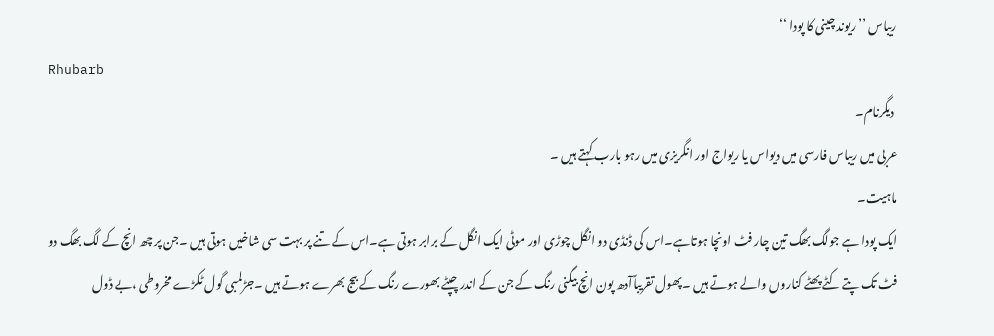ریباس ’’ریوند چینی کا پودا ‘‘
Rhubarb
 دیگرنام۔
عربی میں ریباس فارسی میں دیواس یا ریواج اور انگریزی میں رہو بارب کہتے ہیں ۔
ماہیت۔
ایک پودا ہے جولگ بھگ تین چار فٹ اونچا ہوتاہے۔اس کی ڈنڈی دو انگل چوڑی اور موٹی ایک انگل کے برابر ہوتی ہے۔اس کے تنے پر بہت سی شاخیں ہوتی ہیں ۔جن پر چھ انچ کے لگ بھگ دو فٹ تک پتے کٹے پھٹے کناروں والے ہوتے ہیں ۔پھول تقریباًآدھ پون انچ بیگنی رنگ کے جن کے اندر چپٹے بھورے رنگ کے بیج بھرے ہوتے ہیں ۔جڑلمبی گول ٹکڑے مخروطی ،بے ڈول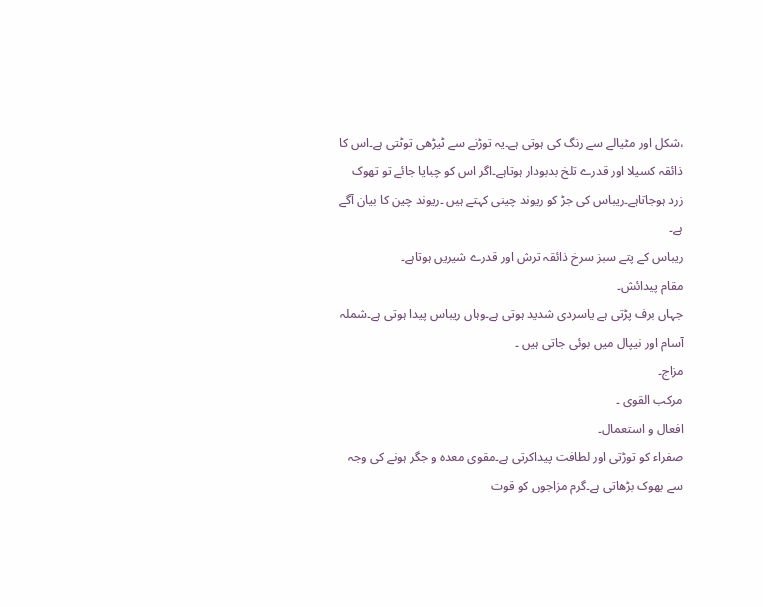،شکل اور مٹیالے سے رنگ کی ہوتی ہے۔یہ توڑنے سے ٹیڑھی توٹتی ہے۔اس کا ذائقہ کسیلا اور قدرے تلخ بدبودار ہوتاہے۔اگر اس کو چبایا جائے تو تھوک زرد ہوجاتاہے۔ریباس کی جڑ کو ریوند چینی کہتے ہیں ۔ریوند چین کا بیان آگے ہے۔
ریباس کے پتے سبز سرخ ذائقہ ترش اور قدرے شیریں ہوتاہے۔
مقام پیدائش۔
جہاں برف پڑتی ہے یاسردی شدید ہوتی ہے۔وہاں ریباس پیدا ہوتی ہے۔شملہ آسام اور نیپال میں بوئی جاتی ہیں ۔
مزاج۔
مرکب القوی ۔
افعال و استعمال۔
صفراء کو توڑتی اور لطافت پیداکرتی ہے۔مقوی معدہ و جگر ہونے کی وجہ سے بھوک بڑھاتی ہے۔گرم مزاجوں کو قوت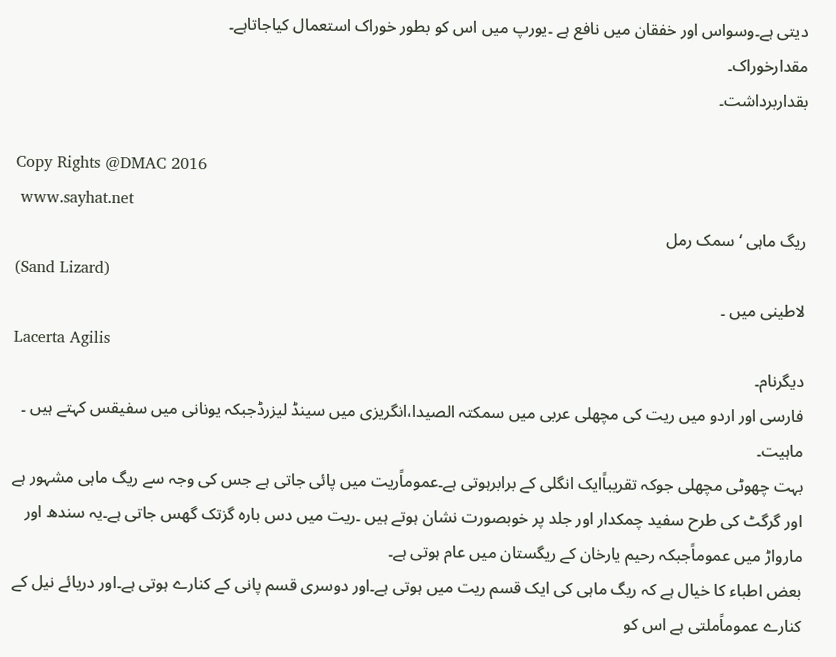دیتی ہے۔وسواس اور خفقان میں نافع ہے ۔یورپ میں اس کو بطور خوراک استعمال کیاجاتاہے۔
مقدارخوراک۔
بقداربرداشت۔

Copy Rights @DMAC 2016
 www.sayhat.net
ریگ ماہی ‘سمک رمل
(Sand Lizard)
لاطینی میں ۔
Lacerta Agilis
دیگرنام۔
فارسی اور اردو میں ریت کی مچھلی عربی میں سمکتہ الصیدا،انگریزی میں سینڈ لیزرڈجبکہ یونانی میں سفیقس کہتے ہیں ۔
ماہیت۔
بہت چھوٹی مچھلی جوکہ تقریباًایک انگلی کے برابرہوتی ہے۔عموماًریت میں پائی جاتی ہے جس کی وجہ سے ریگ ماہی مشہور ہے اور گرگٹ کی طرح سفید چمکدار اور جلد پر خوبصورت نشان ہوتے ہیں ۔ریت میں دس بارہ گزتک گھس جاتی ہے۔یہ سندھ اور مارواڑ میں عموماًجبکہ رحیم یارخان کے ریگستان میں عام ہوتی ہے۔
بعض اطباء کا خیال ہے کہ ریگ ماہی کی ایک قسم ریت میں ہوتی ہے۔اور دوسری قسم پانی کے کنارے ہوتی ہے۔اور دریائے نیل کے کنارے عموماًملتی ہے اس کو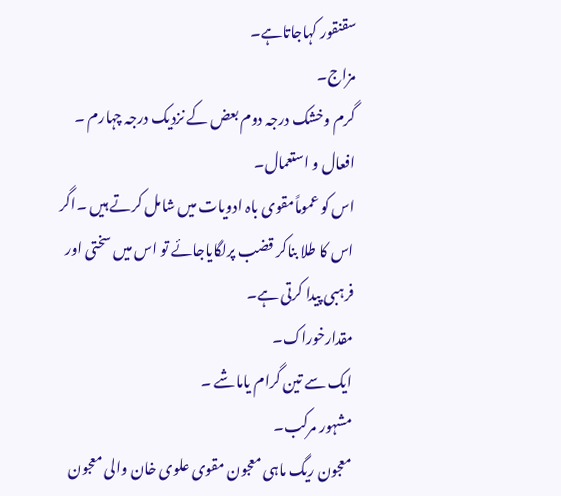سقنقور کہاجاتاہے۔
مزاج۔
گرم وخشک درجہ دوم بعض کے نزدیک درجہ چہارم ۔
افعال و استعمال۔
اس کو عموماًمقوی باہ ادویات میں شامل کرتے ہیں ۔اگر اس کا طلا بناکر قضب پرلگایاجائے تو اس میں سختی اور فرہبی پیدا کرتی ہے۔
مقدارخوراک۔
ایک سے تین گرام یاماشے ۔
مشہور مرکب۔
معجون ریگ ماہی معجون مقوی علوی خان والی معجون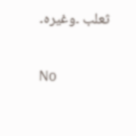ثعلب ۔وغیرہ۔

No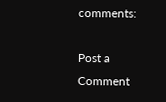comments:

Post a Comment